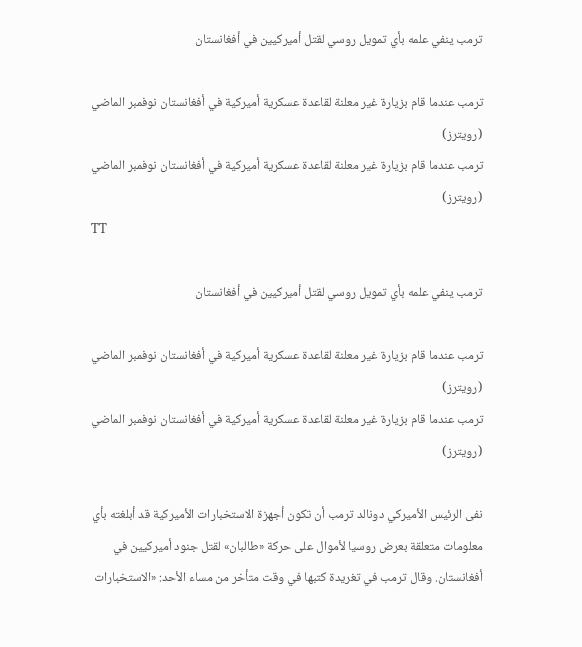ترمب ينفي علمه بأي تمويل روسي لقتل أميركيين في أفغانستان

ترمب عندما قام بزيارة غير معلنة لقاعدة عسكرية أميركية في أفغانستان نوفمبر الماضي (رويترز)
ترمب عندما قام بزيارة غير معلنة لقاعدة عسكرية أميركية في أفغانستان نوفمبر الماضي (رويترز)
TT

ترمب ينفي علمه بأي تمويل روسي لقتل أميركيين في أفغانستان

ترمب عندما قام بزيارة غير معلنة لقاعدة عسكرية أميركية في أفغانستان نوفمبر الماضي (رويترز)
ترمب عندما قام بزيارة غير معلنة لقاعدة عسكرية أميركية في أفغانستان نوفمبر الماضي (رويترز)

نفى الرئيس الأميركي دونالد ترمب أن تكون أجهزة الاستخبارات الأميركية قد أبلغته بأي معلومات متعلقة بعرض روسيا لأموال على حركة «طالبان» لقتل جنود أميركيين في أفغانستان. وقال ترمب في تغريدة كتبها في وقت متأخر من مساء الأحد: «الاستخبارات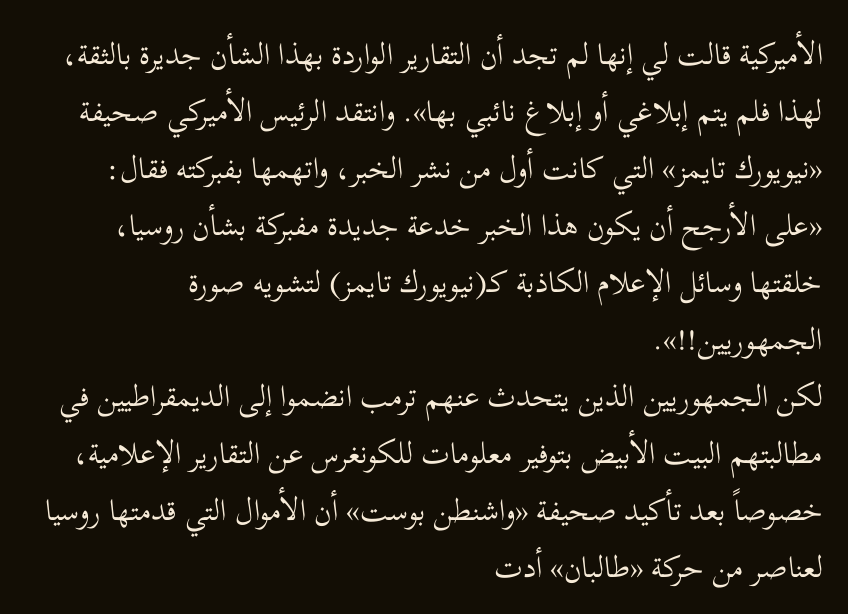الأميركية قالت لي إنها لم تجد أن التقارير الواردة بهذا الشأن جديرة بالثقة، لهذا فلم يتم إبلاغي أو إبلاغ نائبي بها». وانتقد الرئيس الأميركي صحيفة «نيويورك تايمز» التي كانت أول من نشر الخبر، واتهمها بفبركته فقال: «على الأرجح أن يكون هذا الخبر خدعة جديدة مفبركة بشأن روسيا، خلقتها وسائل الإعلام الكاذبة كـ(نيويورك تايمز) لتشويه صورة الجمهوريين!!».
لكن الجمهوريين الذين يتحدث عنهم ترمب انضموا إلى الديمقراطيين في مطالبتهم البيت الأبيض بتوفير معلومات للكونغرس عن التقارير الإعلامية، خصوصاً بعد تأكيد صحيفة «واشنطن بوست» أن الأموال التي قدمتها روسيا لعناصر من حركة «طالبان» أدت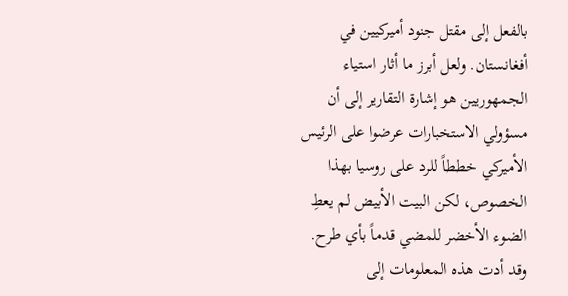بالفعل إلى مقتل جنود أميركيين في أفغانستان. ولعل أبرز ما أثار استياء الجمهوريين هو إشارة التقارير إلى أن مسؤولي الاستخبارات عرضوا على الرئيس الأميركي خططاً للرد على روسيا بهذا الخصوص، لكن البيت الأبيض لم يعطِ الضوء الأخضر للمضي قدماً بأي طرح. وقد أدت هذه المعلومات إلى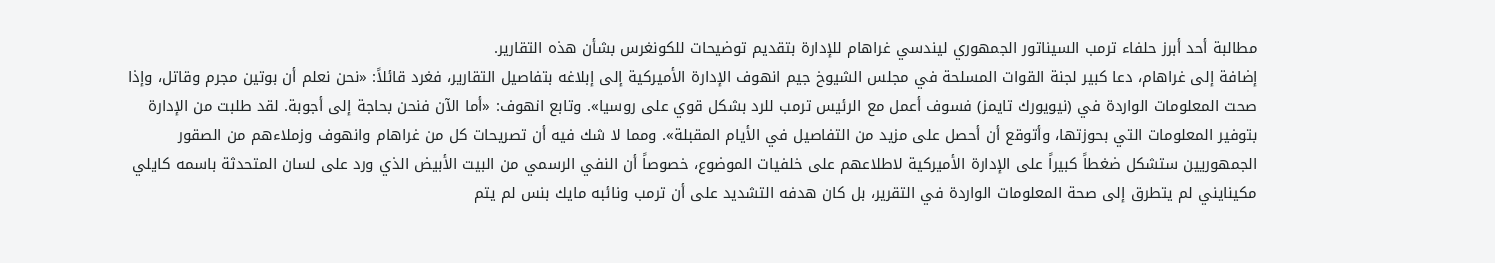مطالبة أحد أبرز حلفاء ترمب السيناتور الجمهوري ليندسي غراهام للإدارة بتقديم توضيحات للكونغرس بشأن هذه التقارير.
إضافة إلى غراهام، دعا كبير لجنة القوات المسلحة في مجلس الشيوخ جيم انهوف الإدارة الأميركية إلى إبلاغه بتفاصيل التقارير، فغرد قائلاً: «نحن نعلم أن بوتين مجرم وقاتل، وإذا صحت المعلومات الواردة في (نيويورك تايمز) فسوف أعمل مع الرئيس ترمب للرد بشكل قوي على روسيا». وتابع انهوف: «أما الآن فنحن بحاجة إلى أجوبة. لقد طلبت من الإدارة بتوفير المعلومات التي بحوزتها، وأتوقع أن أحصل على مزيد من التفاصيل في الأيام المقبلة». ومما لا شك فيه أن تصريحات كل من غراهام وانهوف وزملاءهم من الصقور الجمهوريين ستشكل ضغطاً كبيراً على الإدارة الأميركية لاطلاعهم على خلفيات الموضوع، خصوصاً أن النفي الرسمي من البيت الأبيض الذي ورد على لسان المتحدثة باسمه كايلي مكينايني لم يتطرق إلى صحة المعلومات الواردة في التقرير، بل كان هدفه التشديد على أن ترمب ونائبه مايك بنس لم يتم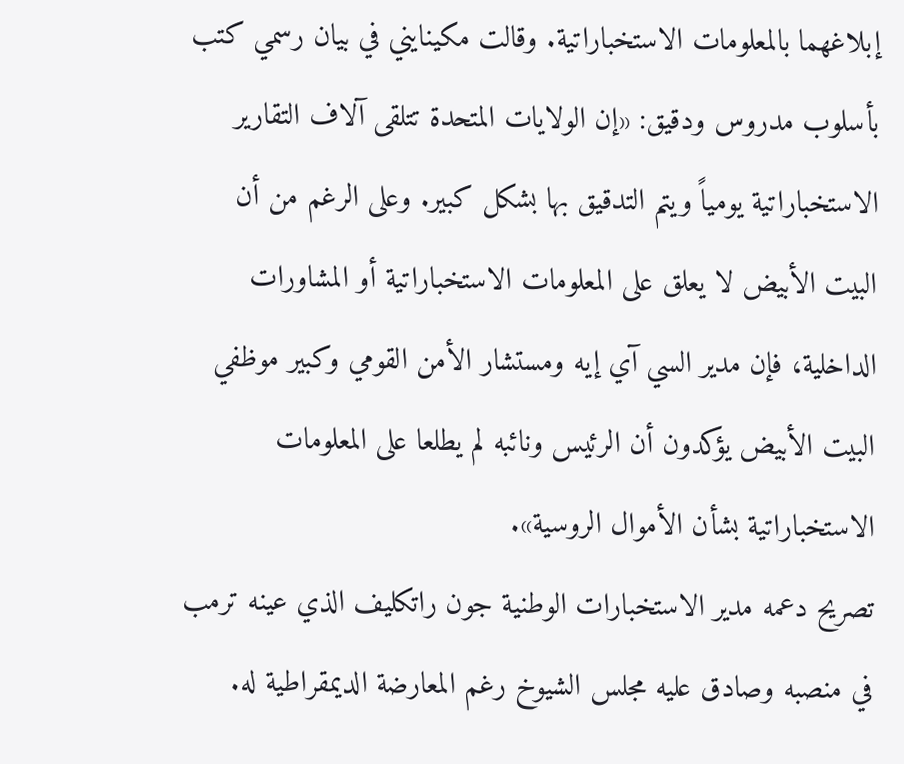إبلاغهما بالمعلومات الاستخباراتية. وقالت مكينايني في بيان رسمي كتب بأسلوب مدروس ودقيق: «إن الولايات المتحدة تتلقى آلاف التقارير الاستخباراتية يومياً ويتم التدقيق بها بشكل كبير. وعلى الرغم من أن البيت الأبيض لا يعلق على المعلومات الاستخباراتية أو المشاورات الداخلية، فإن مدير السي آي إيه ومستشار الأمن القومي وكبير موظفي البيت الأبيض يؤكدون أن الرئيس ونائبه لم يطلعا على المعلومات الاستخباراتية بشأن الأموال الروسية».
تصريح دعمه مدير الاستخبارات الوطنية جون راتكليف الذي عينه ترمب في منصبه وصادق عليه مجلس الشيوخ رغم المعارضة الديمقراطية له.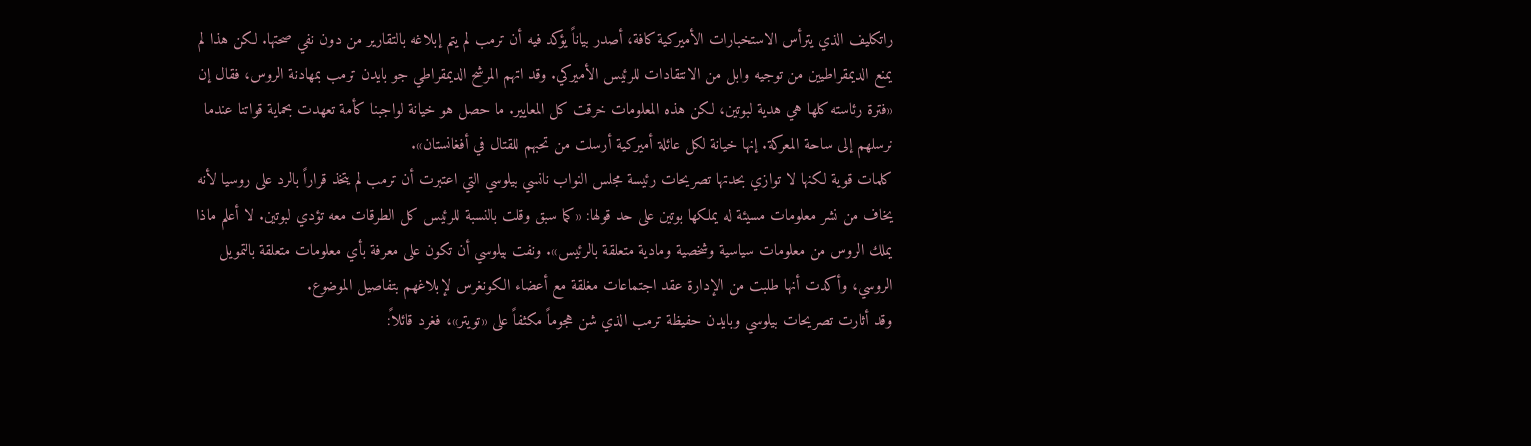راتكليف الذي يترأس الاستخبارات الأميركية كافة، أصدر بياناً يؤكد فيه أن ترمب لم يتم إبلاغه بالتقارير من دون نفي صحتها. لكن هذا لم يمنع الديمقراطيين من توجيه وابل من الانتقادات للرئيس الأميركي. وقد اتهم المرشح الديمقراطي جو بايدن ترمب بمهادنة الروس، فقال إن «فترة رئاسته كلها هي هدية لبوتين، لكن هذه المعلومات خرقت كل المعايير. ما حصل هو خيانة لواجبنا كأمة تعهدت بحماية قواتنا عندما نرسلهم إلى ساحة المعركة. إنها خيانة لكل عائلة أميركية أرسلت من تحبهم للقتال في أفغانستان».
كلمات قوية لكنها لا توازي بحدتها تصريحات رئيسة مجلس النواب نانسي بيلوسي التي اعتبرت أن ترمب لم يتخذ قراراً بالرد على روسيا لأنه يخاف من نشر معلومات مسيئة له يملكها بوتين على حد قولها: «كما سبق وقلت بالنسبة للرئيس كل الطرقات معه تؤدي لبوتين. لا أعلم ماذا يملك الروس من معلومات سياسية وشخصية ومادية متعلقة بالرئيس». ونفت بيلوسي أن تكون على معرفة بأي معلومات متعلقة بالتمويل الروسي، وأكدت أنها طلبت من الإدارة عقد اجتماعات مغلقة مع أعضاء الكونغرس لإبلاغهم بتفاصيل الموضوع.
وقد أثارت تصريحات بيلوسي وبايدن حفيظة ترمب الذي شن هجوماً مكثفاً على «تويتر»، فغرد قائلاً: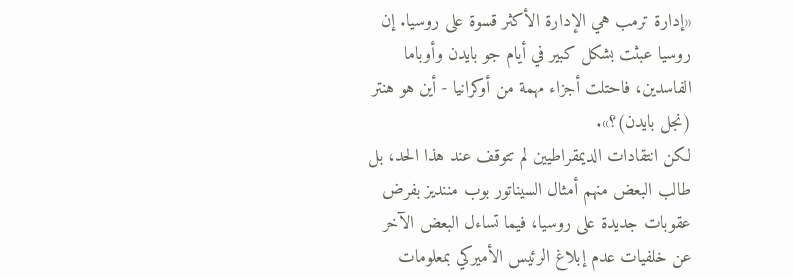«إدارة ترمب هي الإدارة الأكثر قسوة على روسيا. إن روسيا عبثت بشكل كبير في أيام جو بايدن وأوباما الفاسدين، فاحتلت أجزاء مهمة من أوكرانيا - أين هو هنتر (نجل بايدن)؟».
لكن انتقادات الديمقراطيين لم تتوقف عند هذا الحد، بل طالب البعض منهم أمثال السيناتور بوب مننديز بفرض عقوبات جديدة على روسيا، فيما تساءل البعض الآخر عن خلفيات عدم إبلاغ الرئيس الأميركي بمعلومات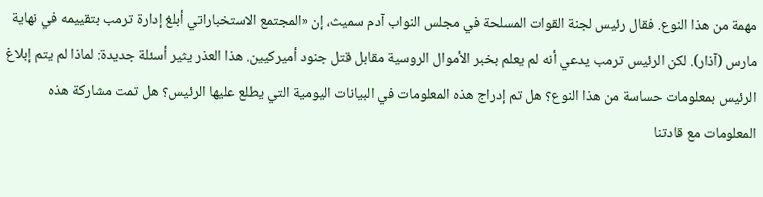مهمة من هذا النوع. فقال رئيس لجنة القوات المسلحة في مجلس النواب آدم سميث، إن «المجتمع الاستخباراتي أبلغ إدارة ترمب بتقييمه في نهاية مارس (آذار). لكن الرئيس ترمب يدعي أنه لم يعلم بخبر الأموال الروسية مقابل قتل جنود أميركيين. هذا العذر يثير أسئلة جديدة: لماذا لم يتم إبلاغ الرئيس بمعلومات حساسة من هذا النوع؟ هل تم إدراج هذه المعلومات في البيانات اليومية التي يطلع عليها الرئيس؟ هل تمت مشاركة هذه المعلومات مع قادتنا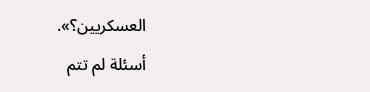العسكريين؟».
أسئلة لم تتم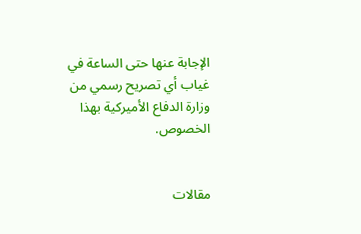الإجابة عنها حتى الساعة في غياب أي تصريح رسمي من وزارة الدفاع الأميركية بهذا الخصوص.


مقالات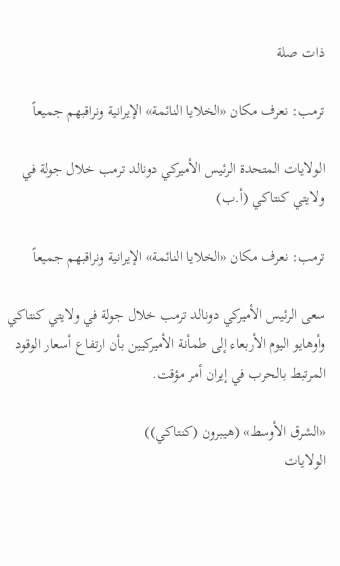ذات صلة

ترمب: نعرف مكان «الخلايا النائمة» الإيرانية ونراقبهم جميعاً

الولايات المتحدة الرئيس الأميركي دونالد ترمب خلال جولة في ولايتي كنتاكي (أ.ب)

ترمب: نعرف مكان «الخلايا النائمة» الإيرانية ونراقبهم جميعاً

سعى الرئيس الأميركي دونالد ترمب خلال جولة في ولايتي كنتاكي وأوهايو اليوم الأربعاء إلى طمأنة الأميركيين بأن ارتفاع أسعار الوقود المرتبط بالحرب في إيران أمر مؤقت.

«الشرق الأوسط» (هيبرون (كنتاكي))
الولايات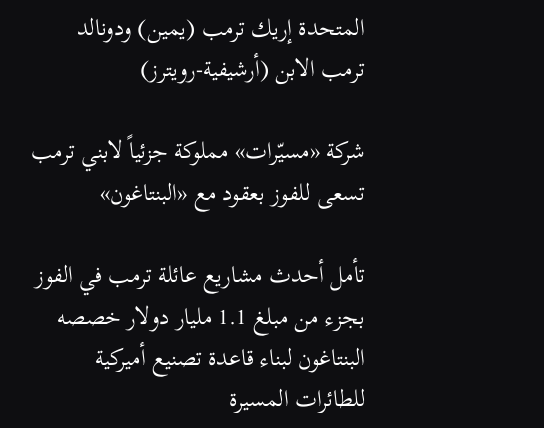المتحدة إريك ترمب (يمين) ودونالد ترمب الابن (أرشيفية-رويترز)

شركة «مسيّرات» مملوكة جزئياً لابني ترمب تسعى للفوز بعقود مع «البنتاغون»

تأمل أحدث مشاريع عائلة ترمب في الفوز بجزء من مبلغ 1.1 مليار دولار خصصه البنتاغون لبناء قاعدة تصنيع أميركية للطائرات المسيرة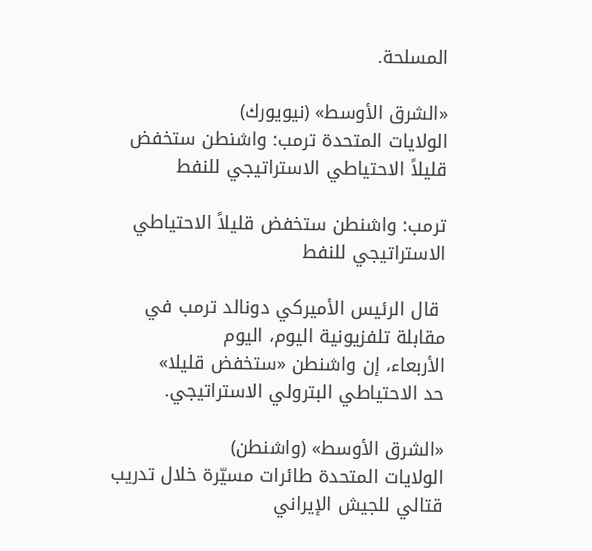المسلحة.

«الشرق الأوسط» (نيويورك)
الولايات المتحدة ترمب: واشنطن ستخفض قليلاً الاحتياطي الاستراتيجي للنفط

ترمب: واشنطن ستخفض قليلاً الاحتياطي الاستراتيجي للنفط

 قال ‌الرئيس الأميركي دونالد ‌ترمب في مقابلة تلفزيونية اليوم، اليوم الأربعاء، ‌إن ‌واشنطن «ستخفض قليلا» حد ‌الاحتياطي ‌البترولي ‌الاستراتيجي.

«الشرق الأوسط» (واشنطن)
الولايات المتحدة طائرات مسيّرة خلال تدريب قتالي للجيش الإيراني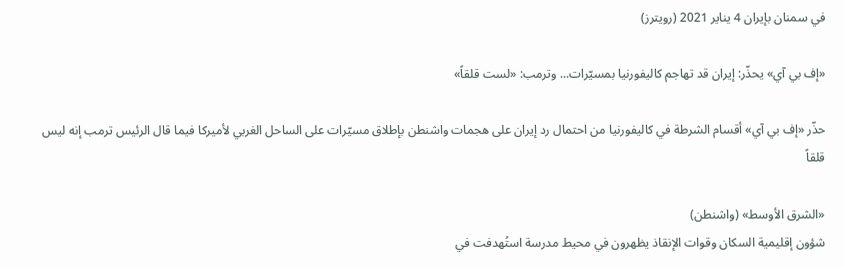في سمنان بإيران 4 يناير 2021 (رويترز)

«إف بي آي» يحذّر: إيران قد تهاجم كاليفورنيا بمسيّرات... وترمب: «لست قلقاً»

حذّر «إف بي آي» أقسام الشرطة في كاليفورنيا من احتمال رد إيران على هجمات واشنطن بإطلاق مسيّرات على الساحل الغربي لأميركا فيما قال الرئيس ترمب إنه ليس قلقاً

«الشرق الأوسط» (واشنطن)
شؤون إقليمية السكان وقوات الإنقاذ يظهرون في محيط مدرسة استُهدفت في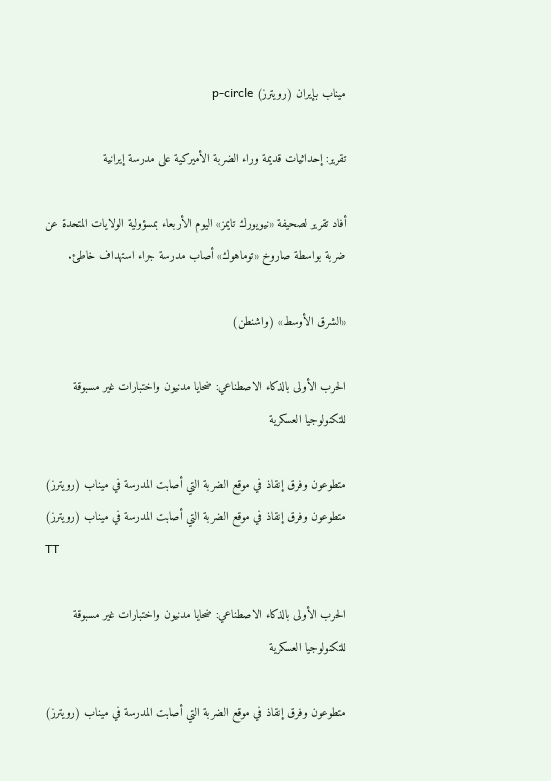ميناب بإيران (رويترز) p-circle

تقرير: إحداثيات قديمة وراء الضربة الأميركية على مدرسة إيرانية

أفاد تقرير لصحيفة «نيويورك تايمز» اليوم الأربعاء بمسؤولية الولايات المتحدة عن ضربة بواسطة صاروخ «توماهوك» أصاب مدرسة جراء استهداف خاطئ.

«الشرق الأوسط» (واشنطن)

الحرب الأولى بالذكاء الاصطناعي: ضحايا مدنيون واختبارات غير مسبوقة للتكنولوجيا العسكرية

متطوعون وفرق إنقاذ في موقع الضربة التي أصابت المدرسة في ميناب (رويترز)
متطوعون وفرق إنقاذ في موقع الضربة التي أصابت المدرسة في ميناب (رويترز)
TT

الحرب الأولى بالذكاء الاصطناعي: ضحايا مدنيون واختبارات غير مسبوقة للتكنولوجيا العسكرية

متطوعون وفرق إنقاذ في موقع الضربة التي أصابت المدرسة في ميناب (رويترز)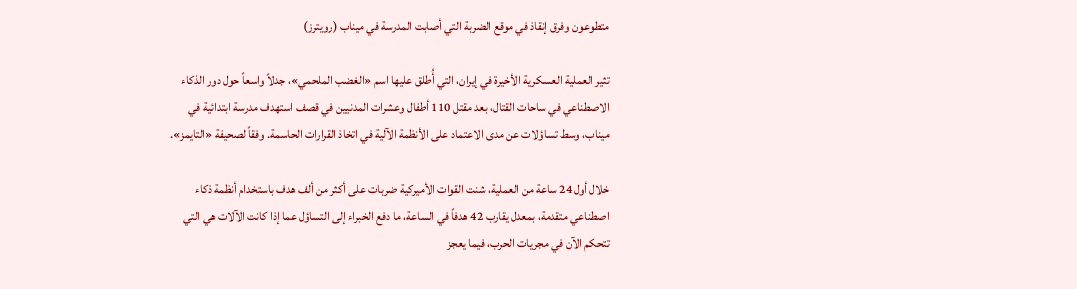متطوعون وفرق إنقاذ في موقع الضربة التي أصابت المدرسة في ميناب (رويترز)

تثير العملية العسكرية الأخيرة في إيران، التي أُطلق عليها اسم «الغضب الملحمي»، جدلاً واسعاً حول دور الذكاء الاصطناعي في ساحات القتال، بعد مقتل 110 أطفال وعشرات المدنيين في قصف استهدف مدرسة ابتدائية في ميناب، وسط تساؤلات عن مدى الاعتماد على الأنظمة الآلية في اتخاذ القرارات الحاسمة. وفقاً لصحيفة «التايمز».

خلال أول 24 ساعة من العملية، شنت القوات الأميركية ضربات على أكثر من ألف هدف باستخدام أنظمة ذكاء اصطناعي متقدمة، بمعدل يقارب 42 هدفاً في الساعة، ما دفع الخبراء إلى التساؤل عما إذا كانت الآلات هي التي تتحكم الآن في مجريات الحرب، فيما يعجز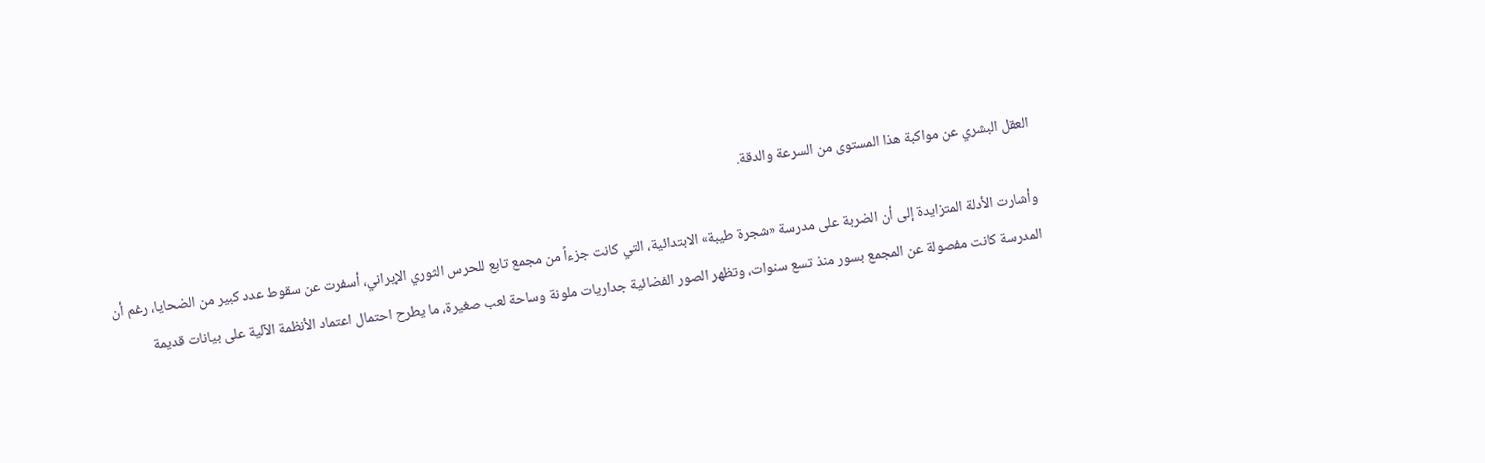العقل البشري عن مواكبة هذا المستوى من السرعة والدقة.

وأشارت الأدلة المتزايدة إلى أن الضربة على مدرسة «شجرة طيبة» الابتدائية، التي كانت جزءاً من مجمع تابع للحرس الثوري الإيراني، أسفرت عن سقوط عدد كبير من الضحايا، رغم أن المدرسة كانت مفصولة عن المجمع بسور منذ تسع سنوات، وتظهر الصور الفضائية جداريات ملونة وساحة لعب صغيرة، ما يطرح احتمال اعتماد الأنظمة الآلية على بيانات قديمة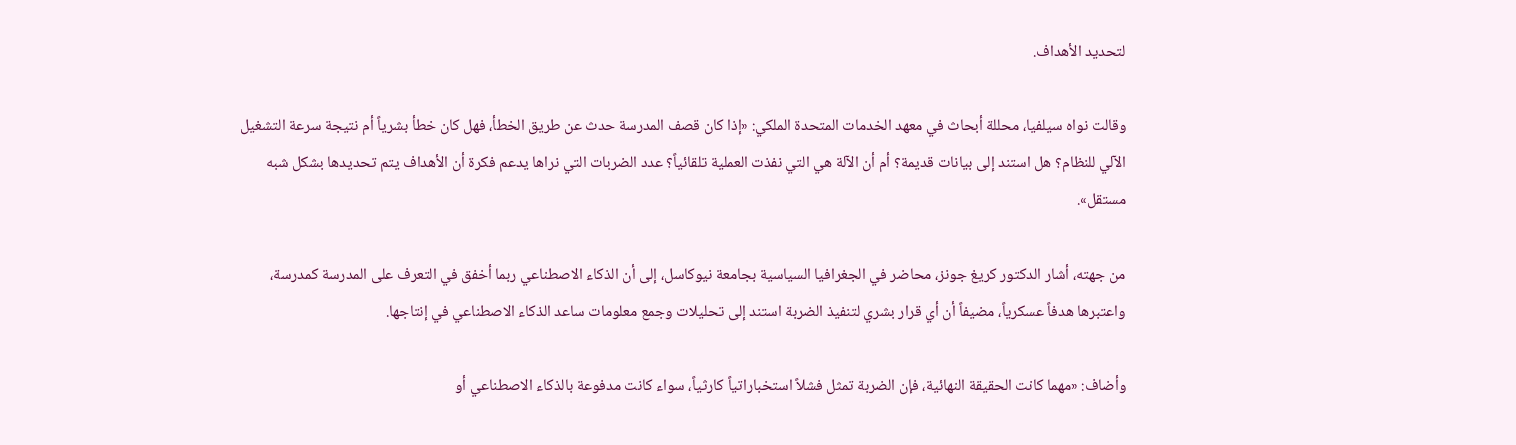لتحديد الأهداف.

وقالت نواه سيلفيا، محللة أبحاث في معهد الخدمات المتحدة الملكي: «إذا كان قصف المدرسة حدث عن طريق الخطأ، فهل كان خطأ بشرياً أم نتيجة سرعة التشغيل الآلي للنظام؟ هل استند إلى بيانات قديمة؟ أم أن الآلة هي التي نفذت العملية تلقائياً؟ عدد الضربات التي نراها يدعم فكرة أن الأهداف يتم تحديدها بشكل شبه مستقل».

من جهته، أشار الدكتور كريغ جونز، محاضر في الجغرافيا السياسية بجامعة نيوكاسل، إلى أن الذكاء الاصطناعي ربما أخفق في التعرف على المدرسة كمدرسة، واعتبرها هدفاً عسكرياً، مضيفاً أن أي قرار بشري لتنفيذ الضربة استند إلى تحليلات وجمع معلومات ساعد الذكاء الاصطناعي في إنتاجها.

وأضاف: «مهما كانت الحقيقة النهائية، فإن الضربة تمثل فشلاً استخباراتياً كارثياً، سواء كانت مدفوعة بالذكاء الاصطناعي أو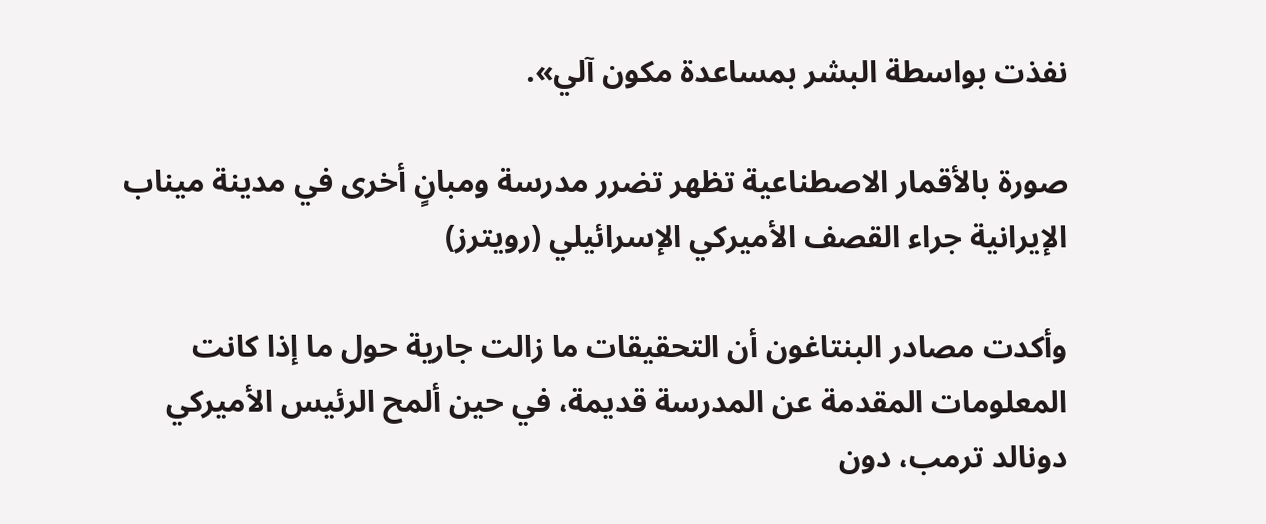نفذت بواسطة البشر بمساعدة مكون آلي».

صورة بالأقمار الاصطناعية تظهر تضرر مدرسة ومبانٍ أخرى في مدينة ميناب الإيرانية جراء القصف الأميركي الإسرائيلي (رويترز)

وأكدت مصادر البنتاغون أن التحقيقات ما زالت جارية حول ما إذا كانت المعلومات المقدمة عن المدرسة قديمة، في حين ألمح الرئيس الأميركي دونالد ترمب، دون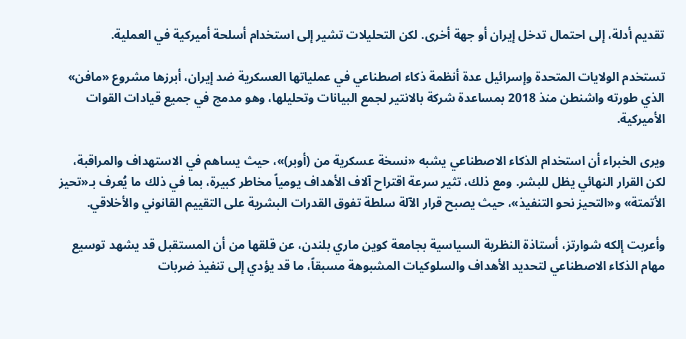تقديم أدلة، إلى احتمال تدخل إيران أو جهة أخرى. لكن التحليلات تشير إلى استخدام أسلحة أميركية في العملية.

تستخدم الولايات المتحدة وإسرائيل عدة أنظمة ذكاء اصطناعي في عملياتها العسكرية ضد إيران، أبرزها مشروع «مافن» الذي طورته واشنطن منذ 2018 بمساعدة شركة بالانتير لجمع البيانات وتحليلها، وهو مدمج في جميع قيادات القوات الأميركية.

ويرى الخبراء أن استخدام الذكاء الاصطناعي يشبه «نسخة عسكرية من (أوبر)»، حيث يساهم في الاستهداف والمراقبة، لكن القرار النهائي يظل للبشر. ومع ذلك، تثير سرعة اقتراح آلاف الأهداف يومياً مخاطر كبيرة، بما في ذلك ما يُعرف بـ«تحيز الأتمتة» و«التحيز نحو التنفيذ»، حيث يصبح قرار الآلة سلطة تفوق القدرات البشرية على التقييم القانوني والأخلاقي.

وأعربت إلكه شوارتز، أستاذة النظرية السياسية بجامعة كوين ماري بلندن، عن قلقها من أن المستقبل قد يشهد توسيع مهام الذكاء الاصطناعي لتحديد الأهداف والسلوكيات المشبوهة مسبقاً، ما قد يؤدي إلى تنفيذ ضربات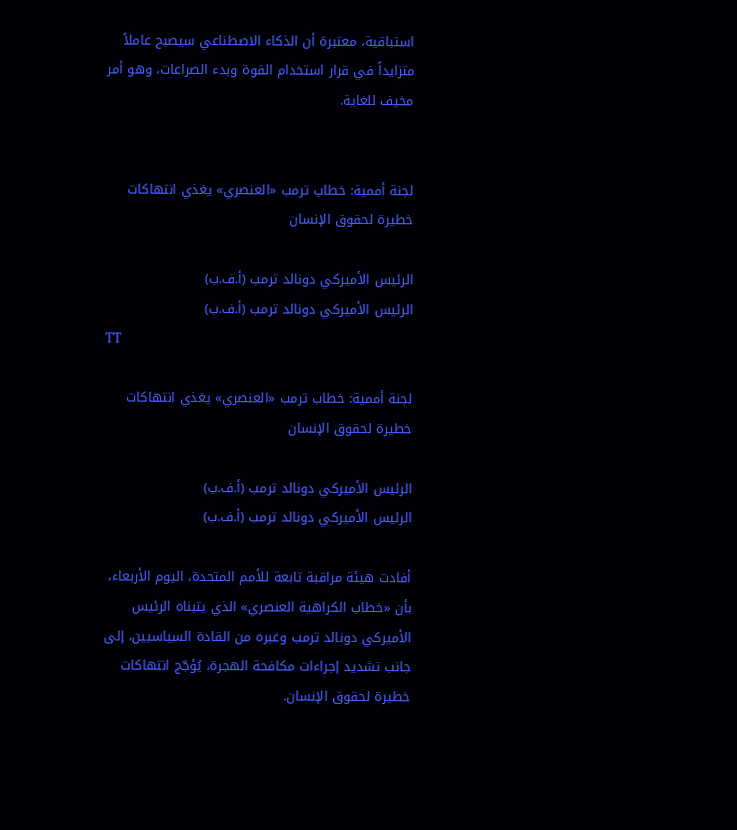استباقية، معتبرة أن الذكاء الاصطناعي سيصبح عاملاً متزايداً في قرار استخدام القوة وبدء الصراعات، وهو أمر مخيف للغاية.


لجنة أممية: خطاب ترمب «العنصري» يغذي انتهاكات خطيرة لحقوق الإنسان

الرئيس الأميركي دونالد ترمب (أ.ف.ب)
الرئيس الأميركي دونالد ترمب (أ.ف.ب)
TT

لجنة أممية: خطاب ترمب «العنصري» يغذي انتهاكات خطيرة لحقوق الإنسان

الرئيس الأميركي دونالد ترمب (أ.ف.ب)
الرئيس الأميركي دونالد ترمب (أ.ف.ب)

أفادت هيئة مراقبة تابعة للأمم المتحدة، اليوم الأربعاء، بأن «خطاب الكراهية العنصري» الذي يتبناه الرئيس الأميركي دونالد ترمب وغيره من القادة السياسيين، إلى جانب تشديد إجراءات مكافحة الهجرة، يُؤجّج انتهاكات خطيرة لحقوق الإنسان.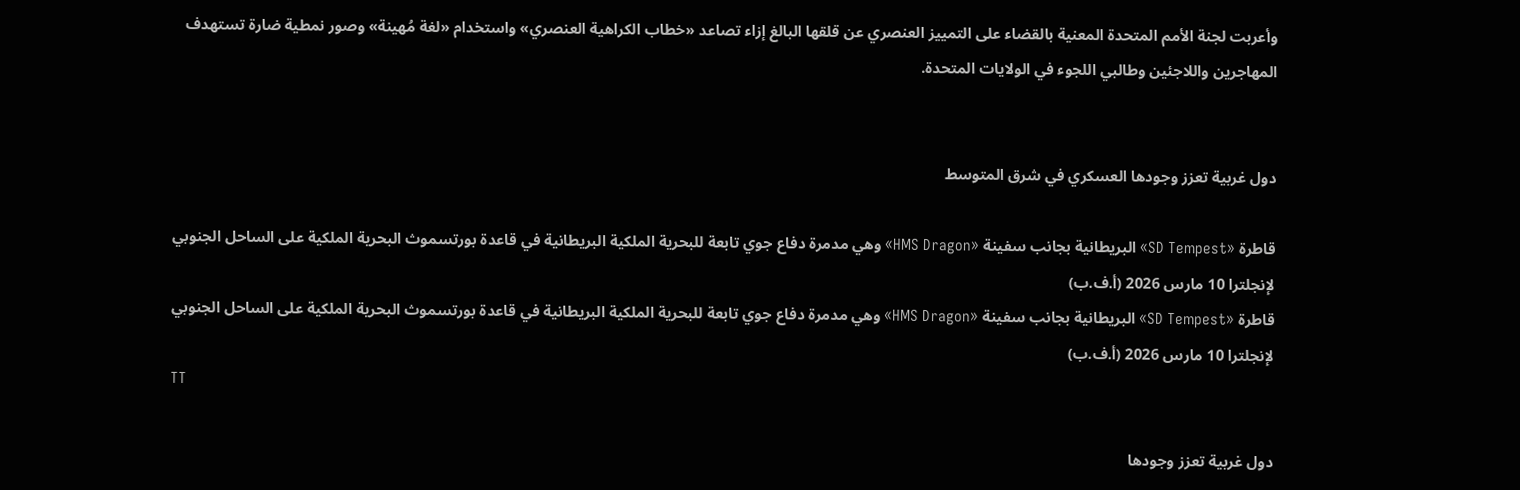وأعربت لجنة الأمم المتحدة المعنية بالقضاء على التمييز العنصري عن قلقها البالغ إزاء تصاعد «خطاب الكراهية العنصري» واستخدام «لغة مُهينة» وصور نمطية ضارة تستهدف المهاجرين واللاجئين وطالبي اللجوء في الولايات المتحدة.


دول غربية تعزز وجودها العسكري في شرق المتوسط

قاطرة «SD Tempest» البريطانية بجانب سفينة «HMS Dragon» وهي مدمرة دفاع جوي تابعة للبحرية الملكية البريطانية في قاعدة بورتسموث البحرية الملكية على الساحل الجنوبي لإنجلترا 10 مارس 2026 (أ.ف.ب)
قاطرة «SD Tempest» البريطانية بجانب سفينة «HMS Dragon» وهي مدمرة دفاع جوي تابعة للبحرية الملكية البريطانية في قاعدة بورتسموث البحرية الملكية على الساحل الجنوبي لإنجلترا 10 مارس 2026 (أ.ف.ب)
TT

دول غربية تعزز وجودها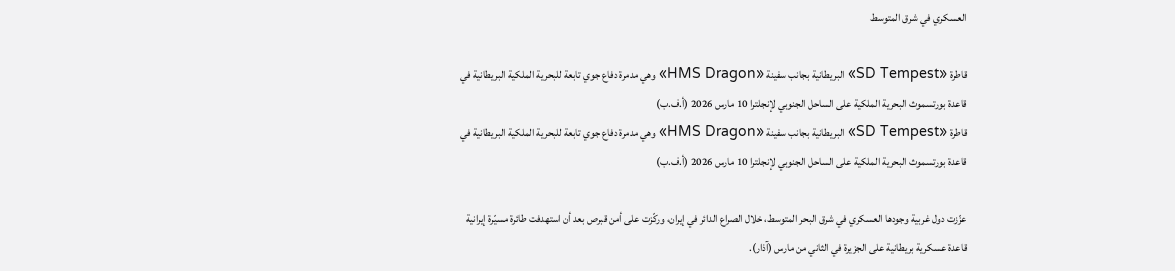العسكري في شرق المتوسط

قاطرة «SD Tempest» البريطانية بجانب سفينة «HMS Dragon» وهي مدمرة دفاع جوي تابعة للبحرية الملكية البريطانية في قاعدة بورتسموث البحرية الملكية على الساحل الجنوبي لإنجلترا 10 مارس 2026 (أ.ف.ب)
قاطرة «SD Tempest» البريطانية بجانب سفينة «HMS Dragon» وهي مدمرة دفاع جوي تابعة للبحرية الملكية البريطانية في قاعدة بورتسموث البحرية الملكية على الساحل الجنوبي لإنجلترا 10 مارس 2026 (أ.ف.ب)

عزّزت دول غربية وجودها العسكري في شرق البحر المتوسط، خلال الصراع الدائر في إيران، وركّزت على أمن قبرص بعد أن استهدفت طائرة مسيّرة إيرانية قاعدة عسكرية بريطانية على الجزيرة في الثاني من مارس (آذار).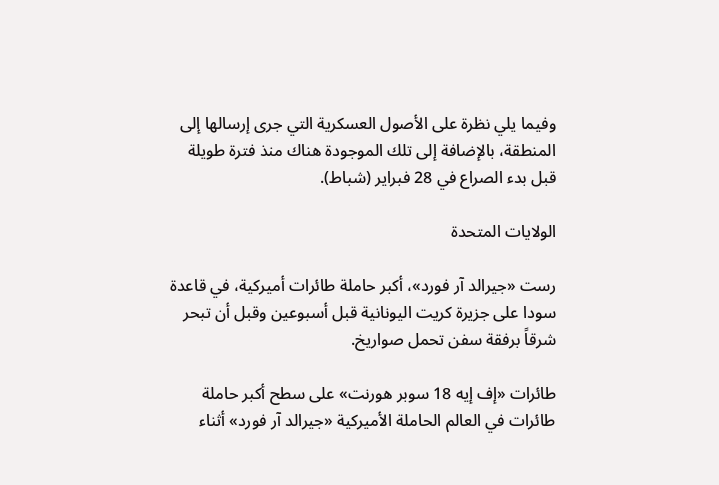وفيما يلي نظرة على الأصول العسكرية التي جرى إرسالها إلى المنطقة، بالإضافة إلى تلك الموجودة هناك منذ فترة طويلة قبل بدء الصراع في 28 فبراير (شباط).

الولايات المتحدة

رست «جيرالد آر فورد»، أكبر حاملة طائرات أميركية، في قاعدة سودا على جزيرة كريت اليونانية قبل أسبوعين وقبل أن تبحر شرقاً برفقة سفن تحمل صواريخ.

طائرات «إف إيه 18 سوبر هورنت» على سطح أكبر حاملة طائرات في العالم الحاملة الأميركية «جيرالد آر فورد» أثناء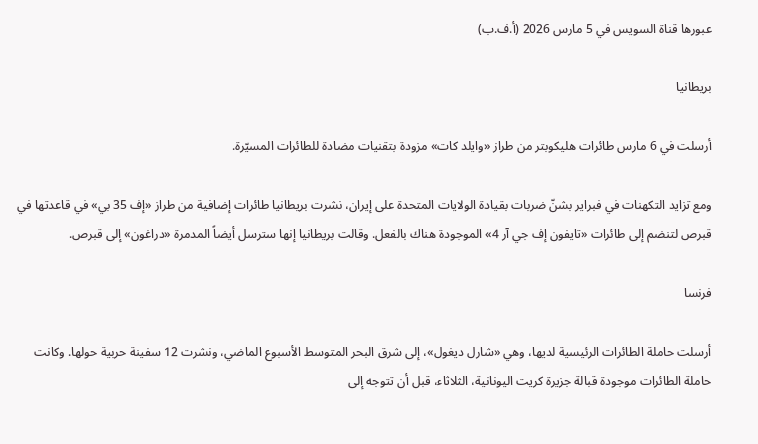عبورها قناة السويس في 5 مارس 2026 (أ.ف.ب)

بريطانيا

أرسلت في 6 مارس طائرات هليكوبتر من طراز «وايلد كات» مزودة بتقنيات مضادة للطائرات المسيّرة.

ومع تزايد التكهنات في فبراير بشنّ ضربات بقيادة الولايات المتحدة على إيران، نشرت بريطانيا طائرات إضافية من طراز «إف 35 بي» في قاعدتها في قبرص لتنضم إلى طائرات «تايفون إف جي آر 4» الموجودة هناك بالفعل. وقالت بريطانيا إنها سترسل أيضاً المدمرة «دراغون» إلى قبرص.

فرنسا

أرسلت حاملة الطائرات الرئيسية لديها، وهي «شارل ديغول»، إلى شرق البحر المتوسط الأسبوع الماضي، ونشرت 12 سفينة حربية حولها. وكانت حاملة الطائرات موجودة قبالة جزيرة كريت اليونانية، الثلاثاء، قبل أن تتوجه إلى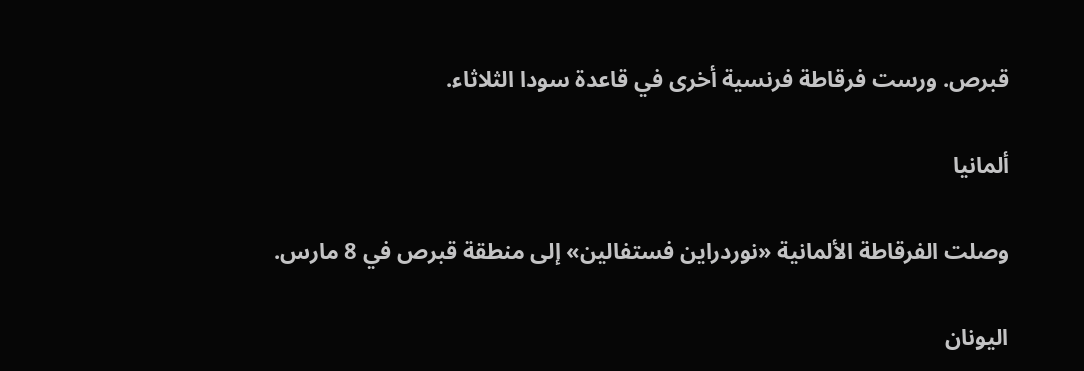قبرص. ورست فرقاطة فرنسية أخرى في قاعدة سودا الثلاثاء.

ألمانيا

وصلت الفرقاطة الألمانية «نوردراين فستفالين» إلى منطقة قبرص في 8 مارس.

اليونان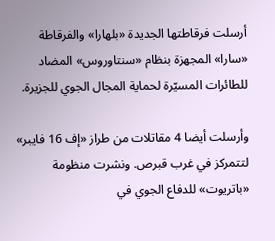أرسلت فرقاطتها الجديدة «بلهارا» والفرقاطة «سارا» المجهزة بنظام «سنتاوروس» المضاد للطائرات المسيّرة لحماية المجال الجوي للجزيرة.

وأرسلت أيضا 4 مقاتلات من طراز «إف 16 فايبر» لتتمركز في غرب قبرص. ونشرت منظومة «باتريوت» للدفاع الجوي في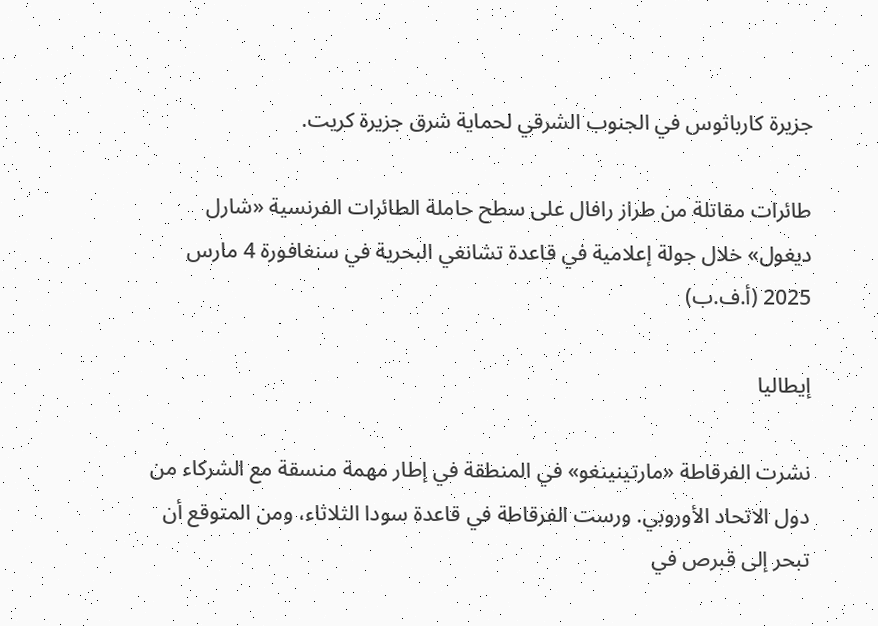جزيرة كارباثوس في الجنوب الشرقي لحماية شرق جزيرة كريت.

طائرات مقاتلة من طراز رافال على سطح حاملة الطائرات الفرنسية «شارل ديغول» خلال جولة إعلامية في قاعدة تشانغي البحرية في سنغافورة 4 مارس 2025 (أ.ف.ب)

إيطاليا

نشرت الفرقاطة «مارتينينغو» في المنطقة في إطار مهمة منسقة مع الشركاء من دول الاتحاد الأوروبي. ورست الفرقاطة في قاعدة سودا الثلاثاء، ومن المتوقع أن تبحر إلى قبرص في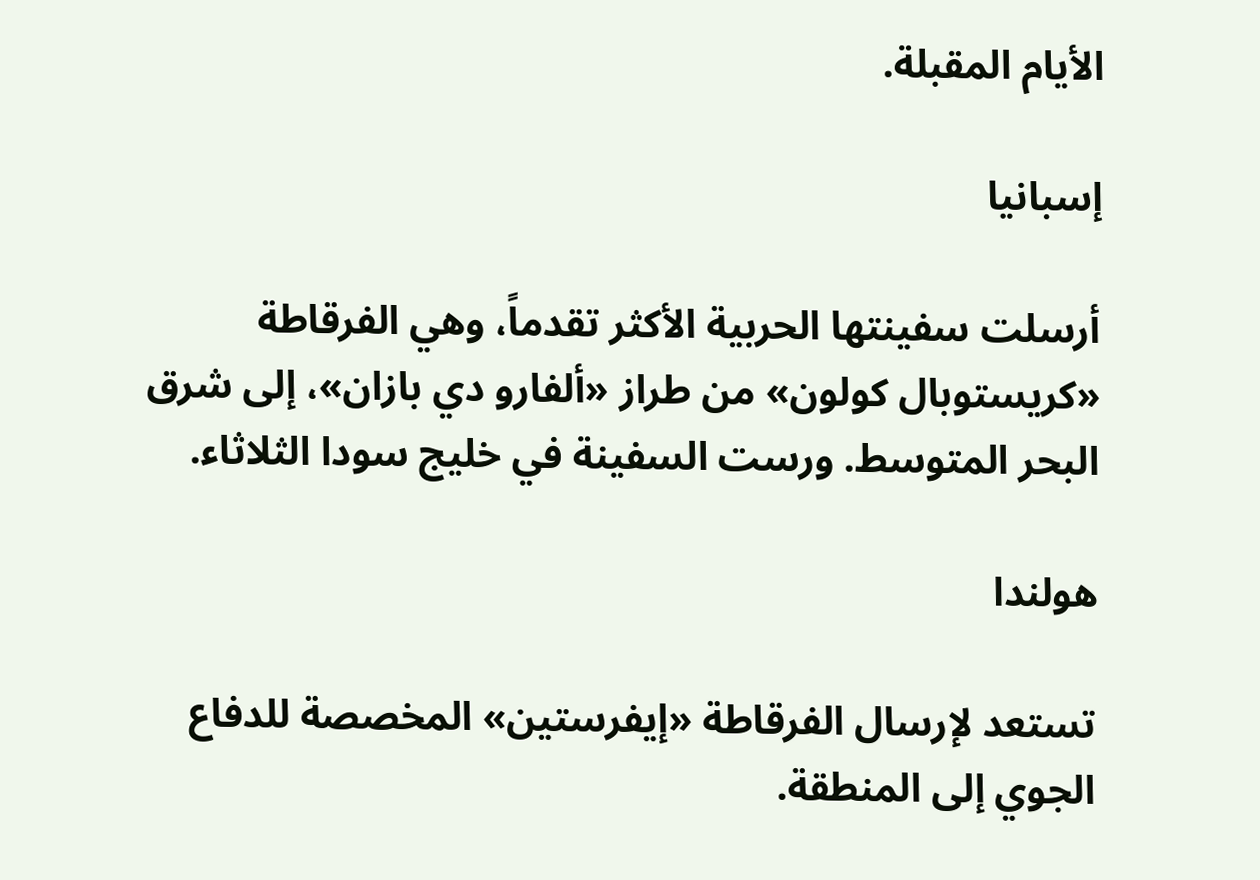الأيام المقبلة.

إسبانيا

أرسلت سفينتها الحربية الأكثر تقدماً، وهي الفرقاطة «كريستوبال كولون» من طراز «ألفارو دي بازان»، إلى شرق البحر المتوسط. ورست السفينة في خليج سودا الثلاثاء.

هولندا

تستعد لإرسال الفرقاطة «إيفرستين» المخصصة للدفاع الجوي إلى المنطقة.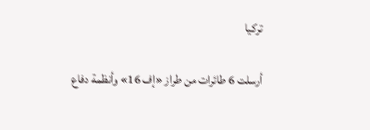تركيا

أرسلت 6 طائرات من طراز «إف 16» وأنظمة دفاع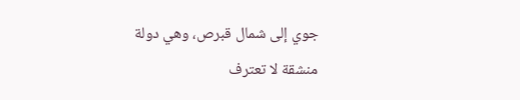جوي إلى شمال قبرص، وهي دولة منشقة لا تعترف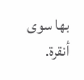بها سوى أنقرة.